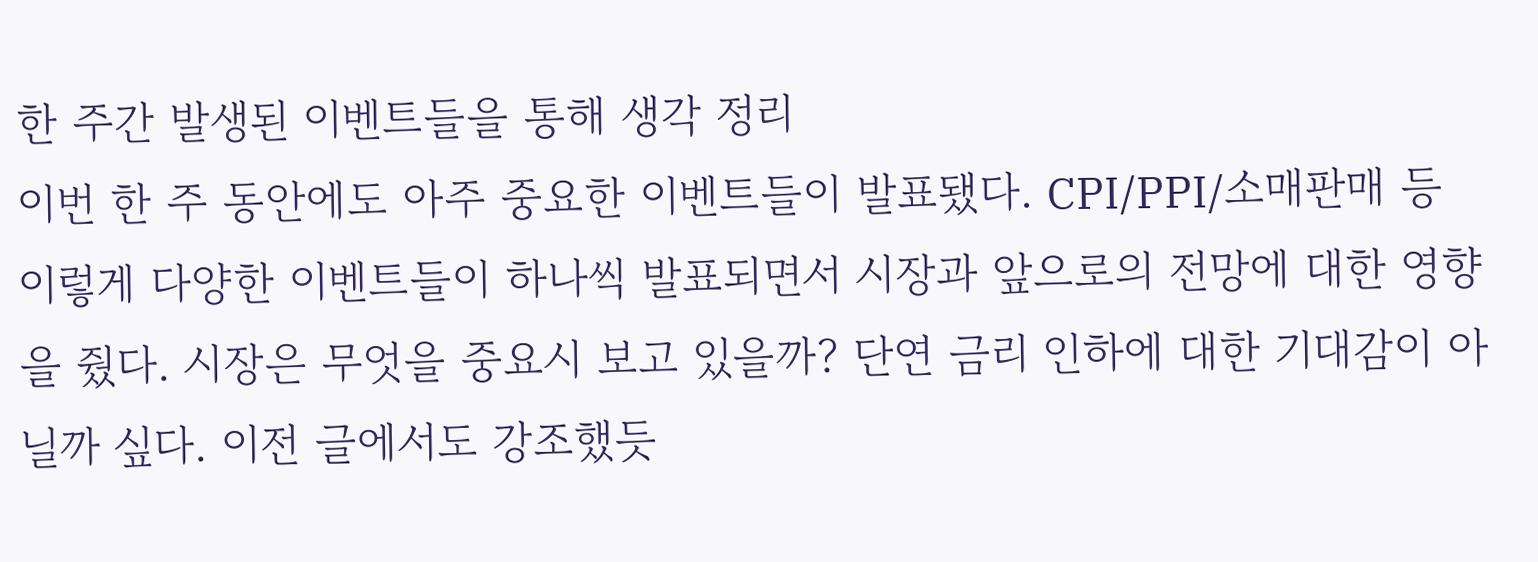한 주간 발생된 이벤트들을 통해 생각 정리
이번 한 주 동안에도 아주 중요한 이벤트들이 발표됐다. CPI/PPI/소매판매 등 이렇게 다양한 이벤트들이 하나씩 발표되면서 시장과 앞으로의 전망에 대한 영향을 줬다. 시장은 무엇을 중요시 보고 있을까? 단연 금리 인하에 대한 기대감이 아닐까 싶다. 이전 글에서도 강조했듯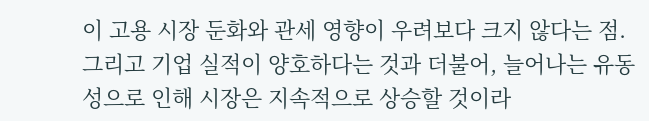이 고용 시장 둔화와 관세 영향이 우려보다 크지 않다는 점. 그리고 기업 실적이 양호하다는 것과 더불어, 늘어나는 유동성으로 인해 시장은 지속적으로 상승할 것이라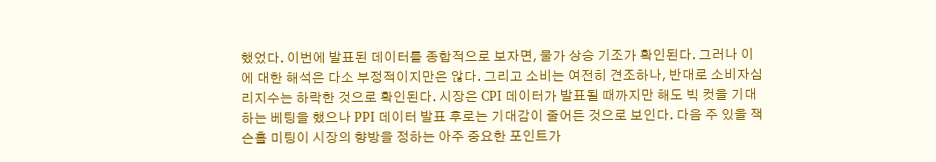했었다. 이번에 발표된 데이터를 종합적으로 보자면, 물가 상승 기조가 확인된다. 그러나 이에 대한 해석은 다소 부정적이지만은 않다. 그리고 소비는 여전히 견조하나, 반대로 소비자심리지수는 하락한 것으로 확인된다. 시장은 CPI 데이터가 발표될 때까지만 해도 빅 컷을 기대하는 베팅을 했으나 PPI 데이터 발표 후로는 기대감이 줄어든 것으로 보인다. 다음 주 있을 잭슨홀 미팅이 시장의 향방을 정하는 아주 중요한 포인트가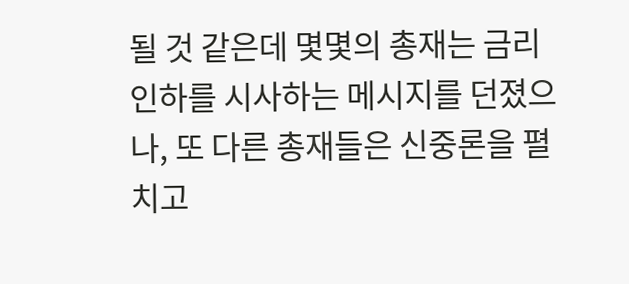될 것 같은데 몇몇의 총재는 금리 인하를 시사하는 메시지를 던졌으나, 또 다른 총재들은 신중론을 펼치고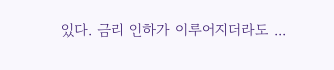있다. 금리 인하가 이루어지더라도 ...